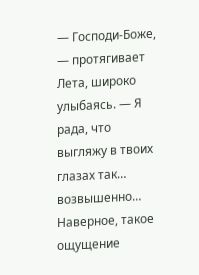— Господи-Боже, — протягивает Лета, широко улыбаясь. — Я рада, что выгляжу в твоих глазах так… возвышенно… Наверное, такое ощущение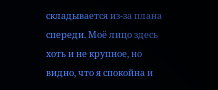складывается из-за плана спереди. Моё лицо здесь хоть и не крупное, но видно, что я спокойна и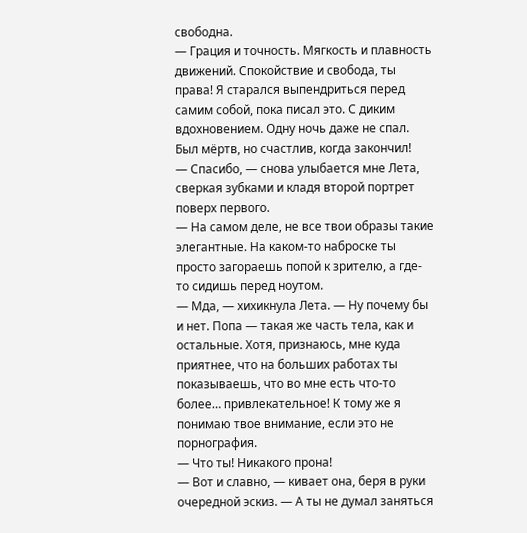свободна.
— Грация и точность. Мягкость и плавность движений. Спокойствие и свобода, ты права! Я старался выпендриться перед самим собой, пока писал это. С диким вдохновением. Одну ночь даже не спал. Был мёртв, но счастлив, когда закончил!
— Спасибо, — снова улыбается мне Лета, сверкая зубками и кладя второй портрет поверх первого.
— На самом деле, не все твои образы такие элегантные. На каком-то наброске ты просто загораешь попой к зрителю, а где-то сидишь перед ноутом.
— Мда, — хихикнула Лета. — Ну почему бы и нет. Попа — такая же часть тела, как и остальные. Хотя, признаюсь, мне куда приятнее, что на больших работах ты показываешь, что во мне есть что-то более… привлекательное! К тому же я понимаю твое внимание, если это не порнография.
— Что ты! Никакого прона!
— Вот и славно, — кивает она, беря в руки очередной эскиз. — А ты не думал заняться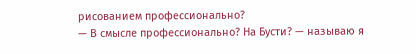рисованием профессионально?
— В смысле профессионально? На Бусти? — называю я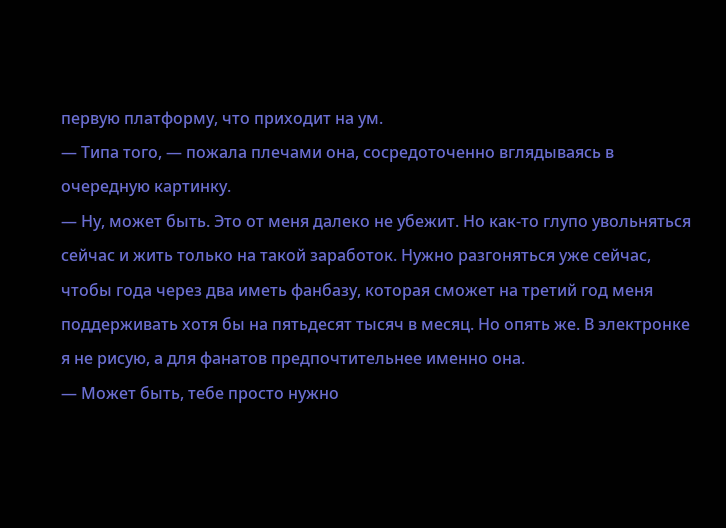первую платформу, что приходит на ум.
— Типа того, — пожала плечами она, сосредоточенно вглядываясь в очередную картинку.
— Ну, может быть. Это от меня далеко не убежит. Но как-то глупо увольняться сейчас и жить только на такой заработок. Нужно разгоняться уже сейчас, чтобы года через два иметь фанбазу, которая сможет на третий год меня поддерживать хотя бы на пятьдесят тысяч в месяц. Но опять же. В электронке я не рисую, а для фанатов предпочтительнее именно она.
— Может быть, тебе просто нужно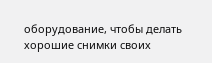оборудование, чтобы делать хорошие снимки своих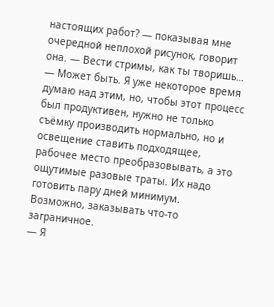настоящих работ? — показывая мне очередной неплохой рисунок, говорит она. — Вести стримы, как ты творишь…
— Может быть. Я уже некоторое время думаю над этим, но, чтобы этот процесс был продуктивен, нужно не только съёмку производить нормально, но и освещение ставить подходящее, рабочее место преобразовывать, а это ощутимые разовые траты. Их надо готовить пару дней минимум. Возможно, заказывать что-то заграничное.
— Я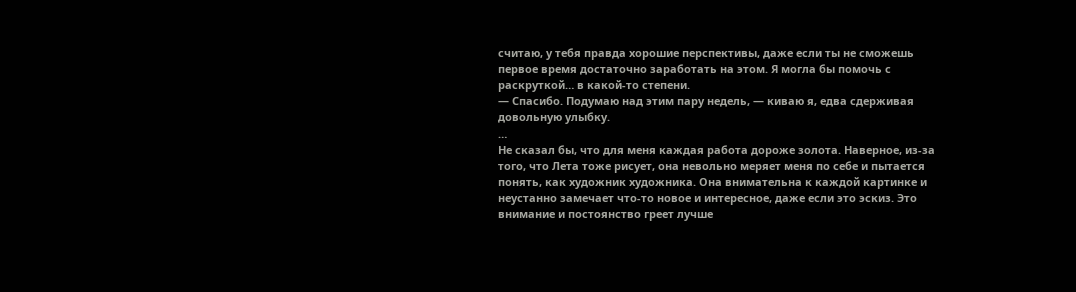считаю, у тебя правда хорошие перспективы, даже если ты не сможешь первое время достаточно заработать на этом. Я могла бы помочь с раскруткой… в какой-то степени.
— Спасибо. Подумаю над этим пару недель, — киваю я, едва сдерживая довольную улыбку.
…
Не сказал бы, что для меня каждая работа дороже золота. Наверное, из-за того, что Лета тоже рисует, она невольно меряет меня по себе и пытается понять, как художник художника. Она внимательна к каждой картинке и неустанно замечает что-то новое и интересное, даже если это эскиз. Это внимание и постоянство греет лучше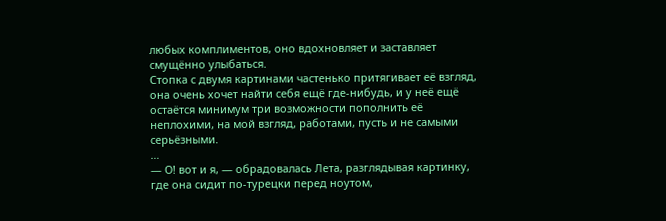любых комплиментов, оно вдохновляет и заставляет смущённо улыбаться.
Стопка с двумя картинами частенько притягивает её взгляд, она очень хочет найти себя ещё где-нибудь, и у неё ещё остаётся минимум три возможности пополнить её неплохими, на мой взгляд, работами, пусть и не самыми серьёзными.
…
— О! вот и я, — обрадовалась Лета, разглядывая картинку, где она сидит по-турецки перед ноутом,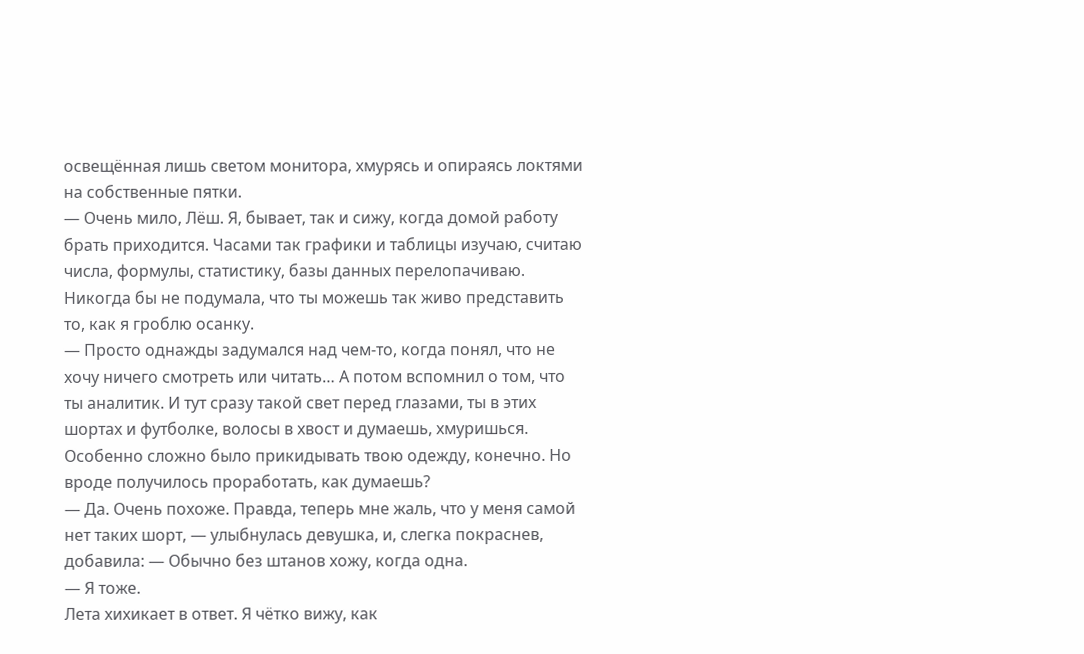освещённая лишь светом монитора, хмурясь и опираясь локтями на собственные пятки.
— Очень мило, Лёш. Я, бывает, так и сижу, когда домой работу брать приходится. Часами так графики и таблицы изучаю, считаю числа, формулы, статистику, базы данных перелопачиваю. Никогда бы не подумала, что ты можешь так живо представить то, как я гроблю осанку.
— Просто однажды задумался над чем-то, когда понял, что не хочу ничего смотреть или читать… А потом вспомнил о том, что ты аналитик. И тут сразу такой свет перед глазами, ты в этих шортах и футболке, волосы в хвост и думаешь, хмуришься. Особенно сложно было прикидывать твою одежду, конечно. Но вроде получилось проработать, как думаешь?
— Да. Очень похоже. Правда, теперь мне жаль, что у меня самой нет таких шорт, — улыбнулась девушка, и, слегка покраснев, добавила: — Обычно без штанов хожу, когда одна.
— Я тоже.
Лета хихикает в ответ. Я чётко вижу, как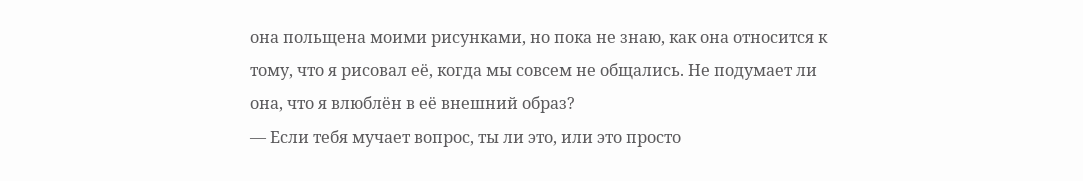она польщена моими рисунками, но пока не знаю, как она относится к тому, что я рисовал её, когда мы совсем не общались. Не подумает ли она, что я влюблён в её внешний образ?
— Если тебя мучает вопрос, ты ли это, или это просто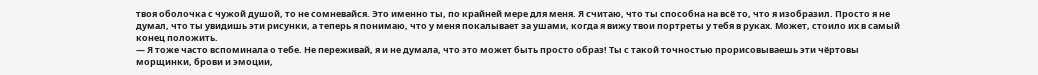твоя оболочка с чужой душой, то не сомневайся. Это именно ты, по крайней мере для меня. Я считаю, что ты способна на всё то, что я изобразил. Просто я не думал, что ты увидишь эти рисунки, а теперь я понимаю, что у меня покалывает за ушами, когда я вижу твои портреты у тебя в руках. Может, стоило их в самый конец положить.
— Я тоже часто вспоминала о тебе. Не переживай, я и не думала, что это может быть просто образ! Ты с такой точностью прорисовываешь эти чёртовы морщинки, брови и эмоции,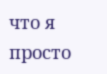что я просто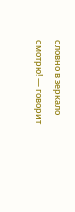словно в зеркало смотрю! — говорит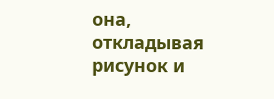она, откладывая рисунок и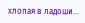хлопая в ладоши…